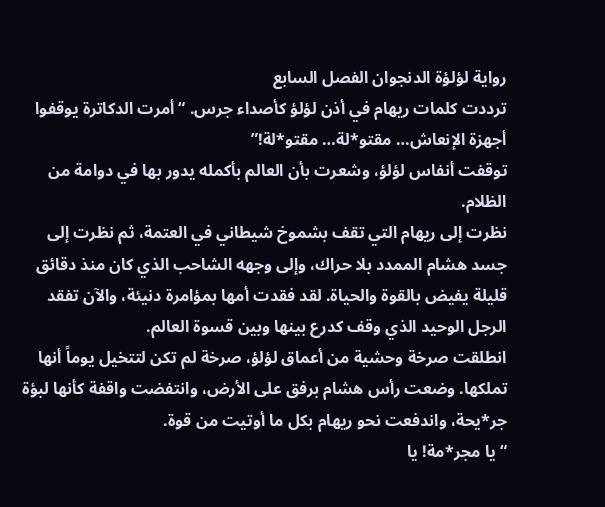رواية لؤلؤة الدنجوان الفصل السابع
ترددت كلمات ريهام في أذن لؤلؤ كأصداء جرس. “أمرت الدكاترة يوقفوا أجهزة الإنعاش… مقتو*لة… مقتو*لة!”
توقفت أنفاس لؤلؤ، وشعرت بأن العالم بأكمله يدور بها في دوامة من الظلام.
نظرت إلى ريهام التي تقف بشموخ شيطاني في العتمة، ثم نظرت إلى جسد هشام الممدد بلا حراك، وإلى وجهه الشاحب الذي كان منذ دقائق قليلة يفيض بالقوة والحياة. لقد فقدت أمها بمؤامرة دنيئة، والآن تفقد الرجل الوحيد الذي وقف كدرع بينها وبين قسوة العالم.
انطلقت صرخة وحشية من أعماق لؤلؤ، صرخة لم تكن لتتخيل يوماً أنها تملكها. وضعت رأس هشام برفق على الأرض، وانتفضت واقفة كأنها لبؤة جر*يحة، واندفعت نحو ريهام بكل ما أوتيت من قوة.
“يا مجر*مة! يا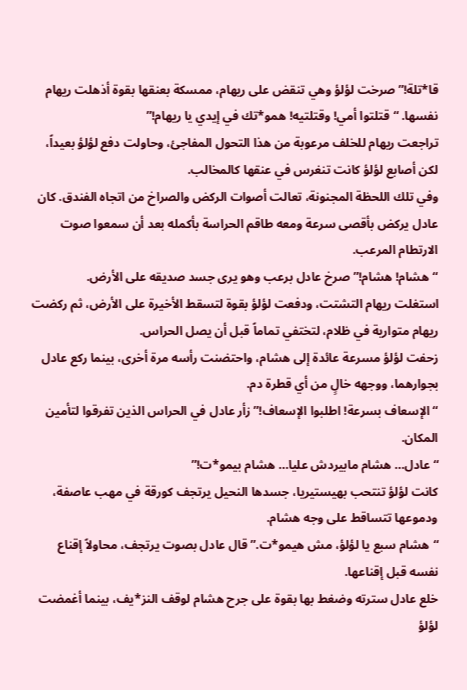قا*تلة!” صرخت لؤلؤ وهي تنقض على ريهام، ممسكة بعنقها بقوة أذهلت ريهام نفسها. “قتلتوا أمي! وقتلتيه! همو*تك في إيدي يا ريهام!”
تراجعت ريهام للخلف مرعوبة من هذا التحول المفاجئ، وحاولت دفع لؤلؤ بعيداً، لكن أصابع لؤلؤ كانت تنغرس في عنقها كالمخالب.
وفي تلك اللحظة المجنونة، تعالت أصوات الركض والصراخ من اتجاه الفندق. كان عادل يركض بأقصى سرعة ومعه طاقم الحراسة بأكمله بعد أن سمعوا صوت الارتطام المرعب.
“هشام! هشام!” صرخ عادل برعب وهو يرى جسد صديقه على الأرض.
استغلت ريهام التشتت، ودفعت لؤلؤ بقوة لتسقط الأخيرة على الأرض، ثم ركضت ريهام متوارية في ظلام، لتختفي تماماً قبل أن يصل الحراس.
زحفت لؤلؤ مسرعة عائدة إلى هشام، واحتضنت رأسه مرة أخرى، بينما ركع عادل بجوارهما، ووجهه خالٍ من أي قطرة دم.
“الإسعاف بسرعة! اطلبوا الإسعاف!” زأر عادل في الحراس الذين تفرقوا لتأمين المكان.
“عادل… هشام مابيردش عليا… هشام بيمو*ت!”
كانت لؤلؤ تنتحب بهيستيريا، جسدها النحيل يرتجف كورقة في مهب عاصفة، ودموعها تتساقط على وجه هشام.
“هشام سبع يا لؤلؤ، مش هيمو*ت.” قال عادل بصوت يرتجف، محاولاً إقناع نفسه قبل إقناعها.
خلع عادل سترته وضغط بها بقوة على جرح هشام لوقف النز*يف، بينما أغمضت لؤلؤ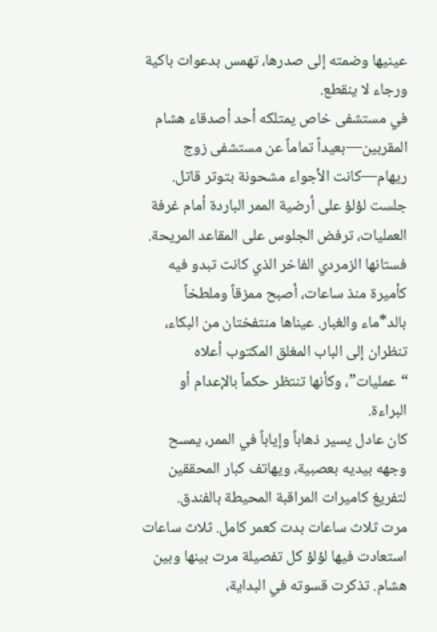عينيها وضمته إلى صدرها، تهمس بدعوات باكية ورجاء لا ينقطع.
في مستشفى خاص يمتلكه أحد أصدقاء هشام المقربين—بعيداً تماماً عن مستشفى زوج ريهام—كانت الأجواء مشحونة بتوتر قاتل.
جلست لؤلؤ على أرضية الممر الباردة أمام غرفة العمليات، ترفض الجلوس على المقاعد المريحة.
فستانها الزمردي الفاخر الذي كانت تبدو فيه كأميرة منذ ساعات، أصبح ممزقاً وملطخاً بالد*ماء والغبار. عيناها منتفختان من البكاء، تنظران إلى الباب المغلق المكتوب أعلاه “عمليات”، وكأنها تنتظر حكماً بالإعدام أو البراءة.
كان عادل يسير ذهاباً وإياباً في الممر، يمسح وجهه بيديه بعصبية، ويهاتف كبار المحققين لتفريغ كاميرات المراقبة المحيطة بالفندق.
مرت ثلاث ساعات بدت كعمر كامل. ثلاث ساعات استعادت فيها لؤلؤ كل تفصيلة مرت بينها وبين هشام. تذكرت قسوته في البداية،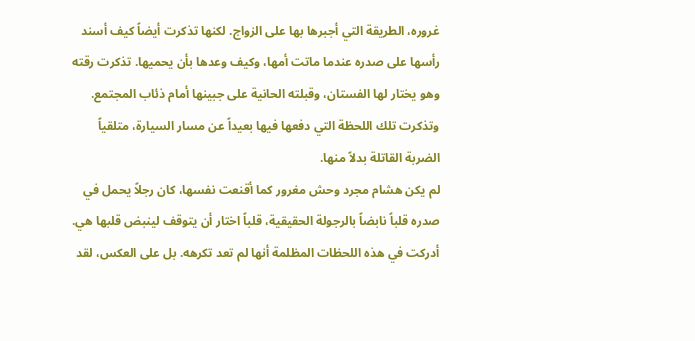غروره، الطريقة التي أجبرها بها على الزواج. لكنها تذكرت أيضاً كيف أسند رأسها على صدره عندما ماتت أمها، وكيف وعدها بأن يحميها. تذكرت رقته وهو يختار لها الفستان، وقبلته الحانية على جبينها أمام ذئاب المجتمع. وتذكرت تلك اللحظة التي دفعها فيها بعيداً عن مسار السيارة، متلقياً الضربة القاتلة بدلاً منها.
لم يكن هشام مجرد وحش مغرور كما أقنعت نفسها، كان رجلاً يحمل في صدره قلباً نابضاً بالرجولة الحقيقية، قلباً اختار أن يتوقف لينبض قلبها هي.
أدركت في هذه اللحظات المظلمة أنها لم تعد تكرهه. بل على العكس، لقد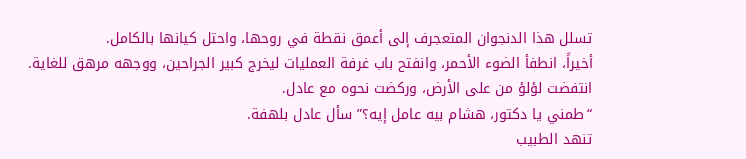تسلل هذا الدنجوان المتعجرف إلى أعمق نقطة في روحها، واحتل كيانها بالكامل.
أخيراً، انطفأ الضوء الأحمر، وانفتح باب غرفة العمليات ليخرج كبير الجراحين، ووجهه مرهق للغاية.
انتفضت لؤلؤ من على الأرض، وركضت نحوه مع عادل.
“طمني يا دكتور، هشام بيه عامل إيه؟” سأل عادل بلهفة.
تنهد الطبيب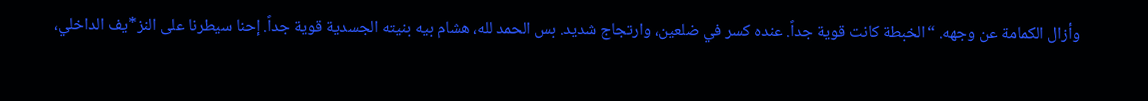وأزال الكمامة عن وجهه. “الخبطة كانت قوية جداً. عنده كسر في ضلعين، وارتجاج شديد. بس الحمد لله، هشام بيه بنيته الجسدية قوية جداً. إحنا سيطرنا على النز*يف الداخلي،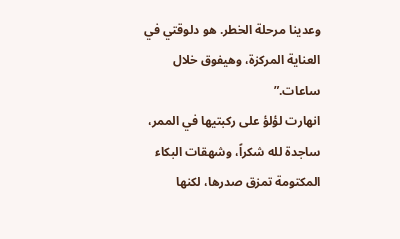وعدينا مرحلة الخطر. هو دلوقتي في العناية المركزة، وهيفوق خلال ساعات.”
انهارت لؤلؤ على ركبتيها في الممر، ساجدة لله شكراً، وشهقات البكاء المكتومة تمزق صدرها، لكنها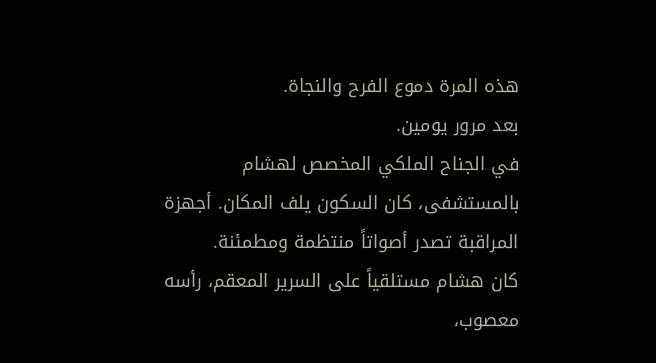هذه المرة دموع الفرح والنجاة.
بعد مرور يومين.
في الجناح الملكي المخصص لهشام بالمستشفى، كان السكون يلف المكان. أجهزة المراقبة تصدر أصواتاً منتظمة ومطمئنة.
كان هشام مستلقياً على السرير المعقم، رأسه معصوب،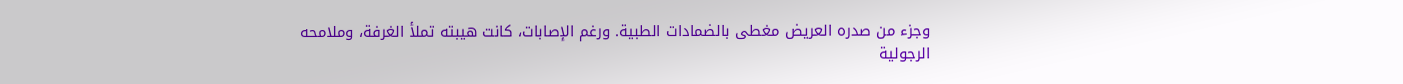وجزء من صدره العريض مغطى بالضمادات الطبية. ورغم الإصابات، كانت هيبته تملأ الغرفة، وملامحه الرجولية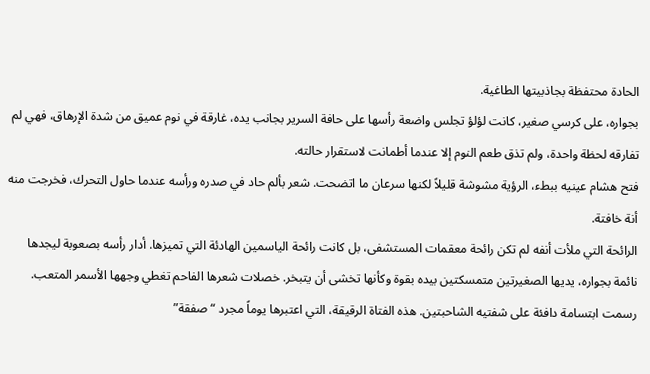الحادة محتفظة بجاذبيتها الطاغية.
بجواره، على كرسي صغير، كانت لؤلؤ تجلس واضعة رأسها على حافة السرير بجانب يده، غارقة في نوم عميق من شدة الإرهاق، فهي لم تفارقه لحظة واحدة، ولم تذق طعم النوم إلا عندما أطمانت لاستقرار حالته.
فتح هشام عينيه ببطء، الرؤية مشوشة قليلاً لكنها سرعان ما اتضحت. شعر بألم حاد في صدره ورأسه عندما حاول التحرك، فخرجت منه أنة خافتة.
الرائحة التي ملأت أنفه لم تكن رائحة معقمات المستشفى، بل كانت رائحة الياسمين الهادئة التي تميزها. أدار رأسه بصعوبة ليجدها نائمة بجواره، يديها الصغيرتين متمسكتين بيده بقوة وكأنها تخشى أن يتبخر. خصلات شعرها الفاحم تغطي وجهها الأسمر المتعب.
رسمت ابتسامة دافئة على شفتيه الشاحبتين. هذه الفتاة الرقيقة، التي اعتبرها يوماً مجرد “صفقة”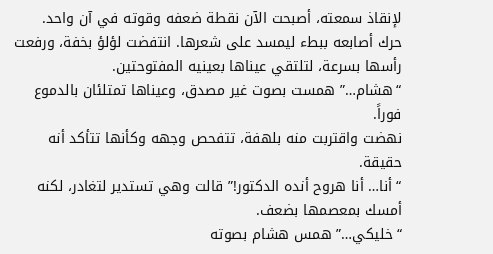لإنقاذ سمعته، أصبحت الآن نقطة ضعفه وقوته في آن واحد.
حرك أصابعه ببطء ليمسد على شعرها. انتفضت لؤلؤ بخفة، ورفعت رأسها بسرعة، لتلتقي عيناها بعينيه المفتوحتين.
“هشام…” همست بصوت غير مصدق، وعيناها تمتلئان بالدموع فوراً.
نهضت واقتربت منه بلهفة، تتفحص وجهه وكأنها تتأكد أنه حقيقة.
“أنا… أنا هروح أنده الدكتور!” قالت وهي تستدير لتغادر، لكنه أمسك بمعصمها بضعف.
“خليكي…” همس هشام بصوته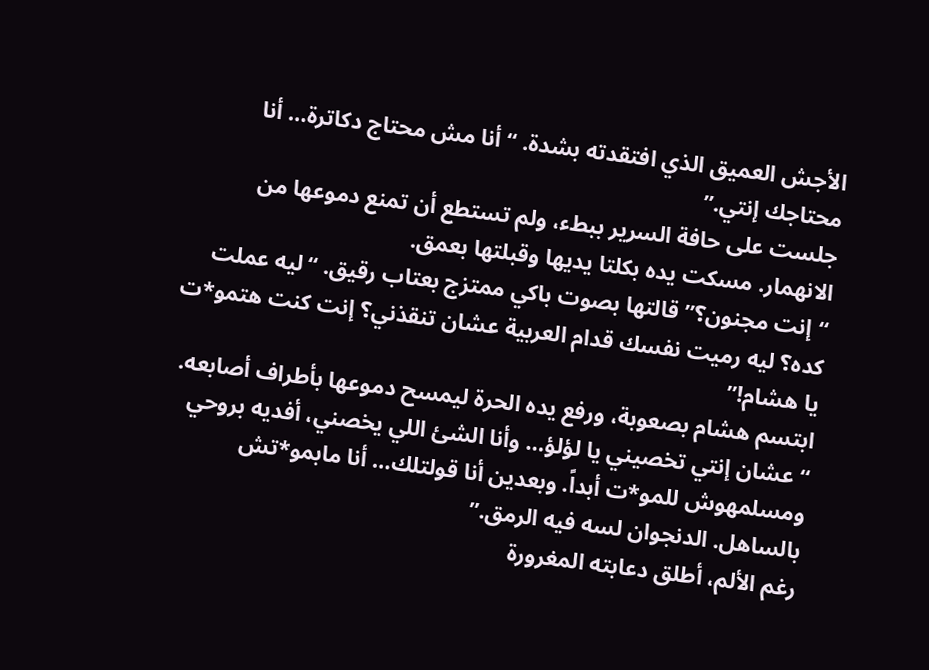الأجش العميق الذي افتقدته بشدة. “أنا مش محتاج دكاترة… أنا محتاجك إنتي.”
جلست على حافة السرير ببطء، ولم تستطع أن تمنع دموعها من الانهمار. مسكت يده بكلتا يديها وقبلتها بعمق.
“إنت مجنون؟” قالتها بصوت باكي ممتزج بعتاب رقيق. “ليه عملت كده؟ ليه رميت نفسك قدام العربية عشان تنقذني؟ إنت كنت هتمو*ت يا هشام!”
ابتسم هشام بصعوبة، ورفع يده الحرة ليمسح دموعها بأطراف أصابعه. “عشان إنتي تخصيني يا لؤلؤ… وأنا الشئ اللي يخصني، أفديه بروحي ومسلمهوش للمو*ت أبداً. وبعدين أنا قولتلك… أنا مابمو*تش بالساهل. الدنجوان لسه فيه الرمق.”
رغم الألم، أطلق دعابته المغرورة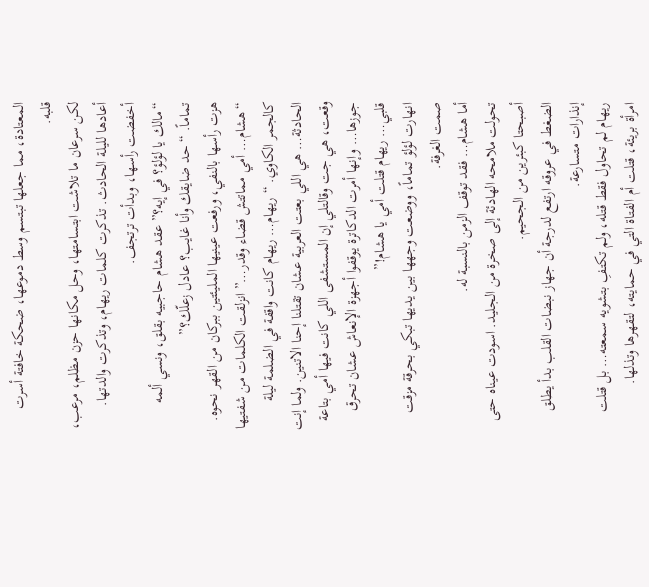المعتادة، مما جعلها تبتسم وسط دموعها، ضحكة خافتة أسرت قلبه.
لكن سرعان ما تلاشت ابتسامتها، وحل مكانها حزن مظلم، مرعب، أعادها لليلة الحادث. تذكرت كلمات ريهام، وتذكرت والدتها. أخفضت رأسها، وبدأت ترتجف.
“مالك يا لؤلؤ؟ في إيه؟” عقد هشام حاجبيه بقلق، ونسي ألمه تماماً. “حد ضايقك وأنا غايب؟ عادل زعلّك؟”
هزت رأسها بالنفي، ورفعت عينيها المليئتين ببركان من القهر نحوه.
“هشام… أمي مماتتش قضاء وقدر…” انزلقت الكلمات من شفتيها كالجمر الكاوي. “ريهام… ريهام كانت واقفة في الضلمة ليلة الحادثة… هي اللي بعتت العربية عشان تقتلنا إحنا الاتنين. ولما إنت وقعت، هي جت وقالتلي إن المستشفى اللي كانت فيها أمي بتاعة جوزها… وإنها أمرت الدكاترة يوقفوا أجهزة الإنعاش عشان تحرق قلبي… ريهام قتلت أمي يا هشام!”
انهارت لؤلؤ تماماً، ووضعت وجهها بين يديها تبكي بحرقة مزقت صمت الغرفة.
أما هشام… فقد توقف الزمن بالنسبة له.
تحولت ملامحه الهادئة إلى صخرة من الجليد. اسودت عيناه حتى أصبحتا كبئرين من الجحيم.
الضغط في عروقه ارتفع لدرجة أن جهاز نبضات القلب بدأ يطلق إنذارات متسارعة.
ريهام لم تحاول فقط قتله، ولم تكتفِ بتشويه سمعته… بل قتلت امرأة بريئة، قتلت أم الفتاة التي في حمايته، لتقهرها وتذلها.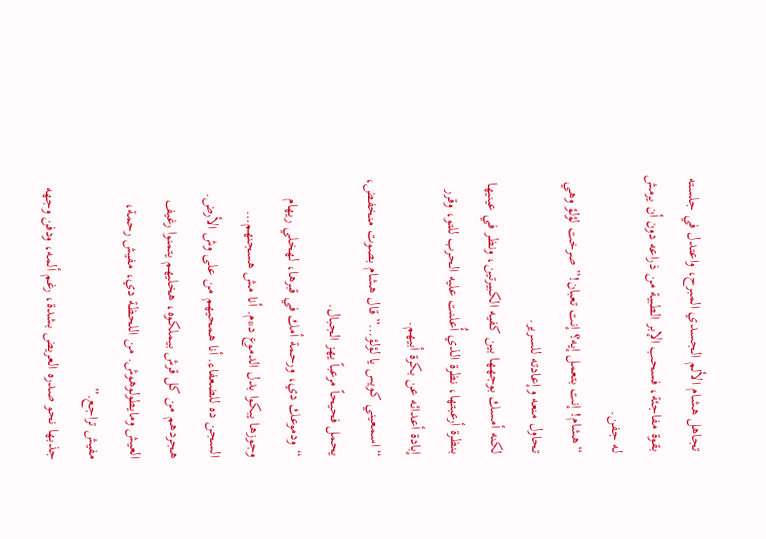تجاهل هشام الألم الجسدي المبرح، واعتدل في جلسته بقوة مفاجئة، فسحب الإبر الطبية من ذراعه دون أن يرمش له جفن.
“هشام! إنت بتعمل إيه؟ إنت تعبان!” صرخت لؤلؤ وهي تحاول منعه وإعادته للسرير.
لكنه أمسك بوجهها بين كفيه الكبيرتين، ونظر في عينيها بنظرة أرعبتها، نظرة الذي أُعلنت عليه الحرب للتو، وقرر إبادة أعدائه عن بكرة أبيهم.
“اسمعيني كويس يا لؤلؤ…” قال هشام بصوت منخفض، يحمل فحيحاً مرعباً يهز الجبال.
“ودموعك دي، ورحمة أمك في قبرها، لهخلي ريهام وجوزها يبكوا بدل الدموع د*م. أنا مش هسجنهم… السجن ده للضعفاء. أنا همحيهم من على وش الأرض. هجردهم من كل قرش بيملكوه، هخليهم يتمنوا رغيف العيش ومايطولوهوش. من اللحظة دي، مفيش رحمة، مفيش تراجع.”
جذبها نحو صدره العريض بشدة، رغم ألمه، ودفن وجهه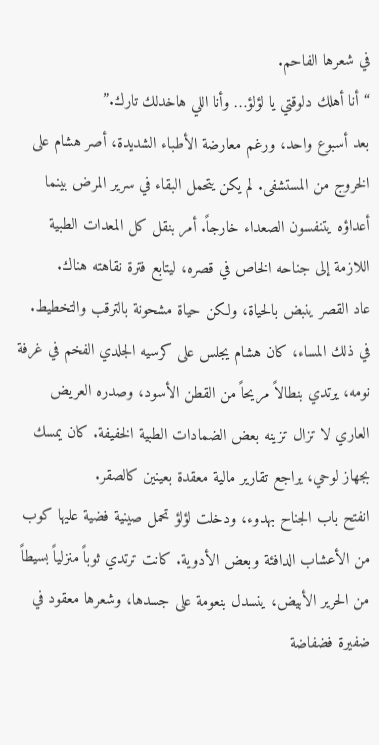في شعرها الفاحم.
“أنا أهلك دلوقتي يا لؤلؤ… وأنا اللي هاخدلك تارك.”
بعد أسبوع واحد، ورغم معارضة الأطباء الشديدة، أصر هشام على الخروج من المستشفى. لم يكن يتحمل البقاء في سرير المرض بينما أعداؤه يتنفسون الصعداء خارجاً. أمر بنقل كل المعدات الطبية اللازمة إلى جناحه الخاص في قصره، ليتابع فترة نقاهته هناك.
عاد القصر ينبض بالحياة، ولكن حياة مشحونة بالترقب والتخطيط.
في ذلك المساء، كان هشام يجلس على كرسيه الجلدي الفخم في غرفة نومه، يرتدي بنطالاً مريحاً من القطن الأسود، وصدره العريض العاري لا تزال تزينه بعض الضمادات الطبية الخفيفة. كان يمسك بجهاز لوحي، يراجع تقارير مالية معقدة بعينين كالصقر.
انفتح باب الجناح بهدوء، ودخلت لؤلؤ تحمل صينية فضية عليها كوب من الأعشاب الدافئة وبعض الأدوية. كانت ترتدي ثوباً منزلياً بسيطاً من الحرير الأبيض، ينسدل بنعومة على جسدها، وشعرها معقود في ضفيرة فضفاضة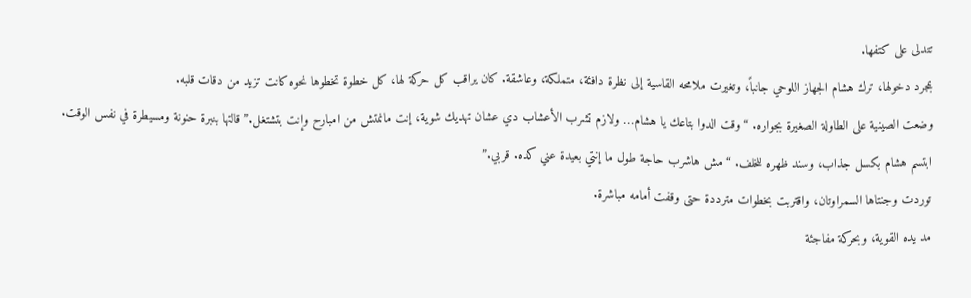تتدلى على كتفها.
بمجرد دخولها، ترك هشام الجهاز اللوحي جانباً، وتغيرت ملامحه القاسية إلى نظرة دافئة، متملكة، وعاشقة. كان يراقب كل حركة لها، كل خطوة تخطوها نحوه كانت تزيد من دقات قلبه.
وضعت الصينية على الطاولة الصغيرة بجواره. “وقت الدوا بتاعك يا هشام… ولازم تشرب الأعشاب دي عشان تهديك شوية، إنت مانمتش من امبارح وإنت بتشتغل.” قالتها بنبرة حنونة ومسيطرة في نفس الوقت.
ابتسم هشام بكسل جذاب، وسند ظهره للخلف. “مش هاشرب حاجة طول ما إنتي بعيدة عني كده. قربي.”
توردت وجنتاها السمراوتان، واقتربت بخطوات مترددة حتى وقفت أمامه مباشرة.
مد يده القوية، وبحركة مفاجئة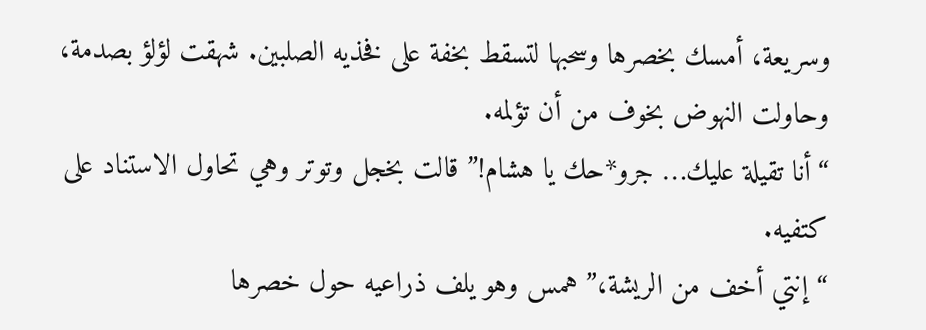وسريعة، أمسك بخصرها وسحبها لتسقط بخفة على فخذيه الصلبين. شهقت لؤلؤ بصدمة، وحاولت النهوض بخوف من أن تؤلمه.
“أنا تقيلة عليك… جرو*حك يا هشام!” قالت بخجل وتوتر وهي تحاول الاستناد على كتفيه.
“إنتي أخف من الريشة،” همس وهو يلف ذراعيه حول خصرها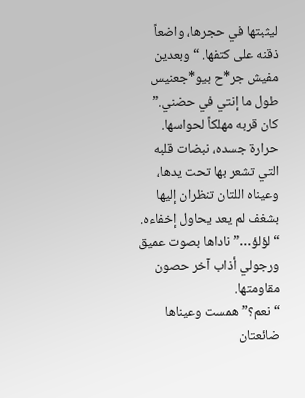ليثبتها في حجرها، واضعاً ذقنه على كتفها. “وبعدين مفيش جر*ح بيو*جعنيس طول ما إنتي في حضني.”
كان قربه مهلكاً لحواسها. حرارة جسده، نبضات قلبه التي تشعر بها تحت يدها، وعيناه اللتان تنظران إليها بشغف لم يعد يحاول إخفاءه.
“لؤلؤ…” ناداها بصوت عميق ورجولي أذاب آخر حصون مقاومتها.
“نعم؟” همست وعيناها ضائعتان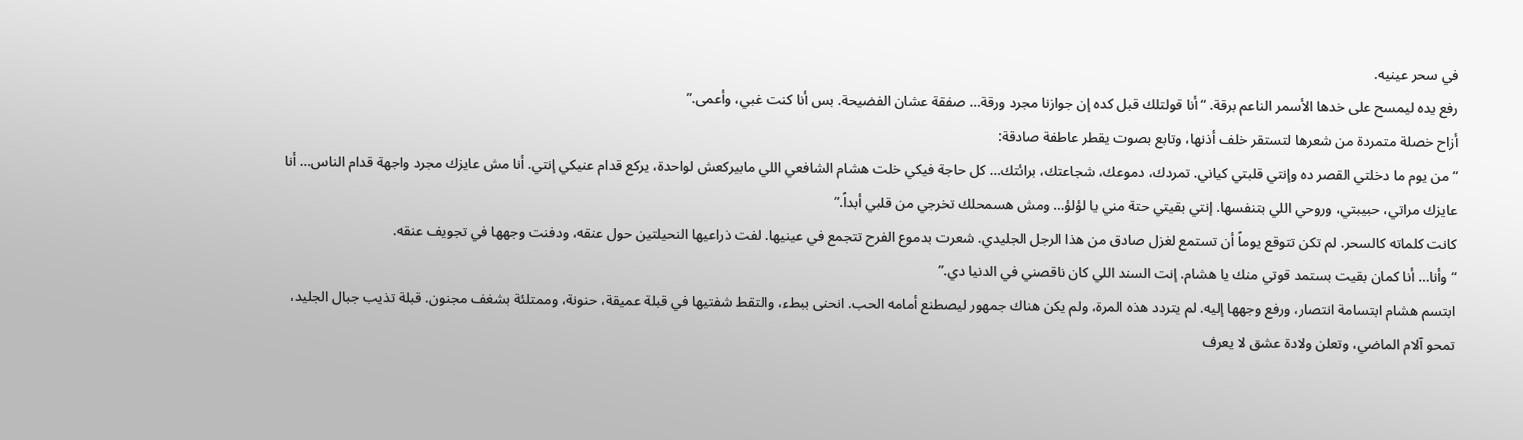في سحر عينيه.
رفع يده ليمسح على خدها الأسمر الناعم برقة. “أنا قولتلك قبل كده إن جوازنا مجرد ورقة… صفقة عشان الفضيحة. بس أنا كنت غبي، وأعمى.”
أزاح خصلة متمردة من شعرها لتستقر خلف أذنها، وتابع بصوت يقطر عاطفة صادقة:
“من يوم ما دخلتي القصر ده وإنتي قلبتي كياني. تمردك، دموعك، شجاعتك، برائتك… كل حاجة فيكي خلت هشام الشافعي اللي مابيركعش لواحدة، يركع قدام عنيكي إنتي. أنا مش عايزك مجرد واجهة قدام الناس… أنا عايزك مراتي، حبيبتي، وروحي اللي بتنفسها. إنتي بقيتي حتة مني يا لؤلؤ… ومش هسمحلك تخرجي من قلبي أبداً.”
كانت كلماته كالسحر. لم تكن تتوقع يوماً أن تستمع لغزل صادق من هذا الرجل الجليدي. شعرت بدموع الفرح تتجمع في عينيها. لفت ذراعيها النحيلتين حول عنقه، ودفنت وجهها في تجويف عنقه.
“وأنا… أنا كمان بقيت بستمد قوتي منك يا هشام. إنت السند اللي كان ناقصني في الدنيا دي.”
ابتسم هشام ابتسامة انتصار، ورفع وجهها إليه. لم يتردد هذه المرة، ولم يكن هناك جمهور ليصطنع أمامه الحب. انحنى ببطء، والتقط شفتيها في قبلة عميقة، حنونة، وممتلئة بشغف مجنون. قبلة تذيب جبال الجليد، تمحو آلام الماضي، وتعلن ولادة عشق لا يعرف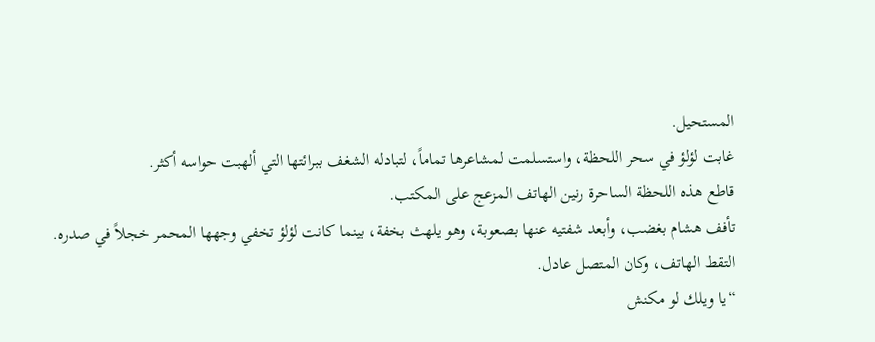المستحيل.
غابت لؤلؤ في سحر اللحظة، واستسلمت لمشاعرها تماماً، لتبادله الشغف ببرائتها التي ألهبت حواسه أكثر.
قاطع هذه اللحظة الساحرة رنين الهاتف المزعج على المكتب.
تأفف هشام بغضب، وأبعد شفتيه عنها بصعوبة، وهو يلهث بخفة، بينما كانت لؤلؤ تخفي وجهها المحمر خجلاً في صدره.
التقط الهاتف، وكان المتصل عادل.
“يا ويلك لو مكنش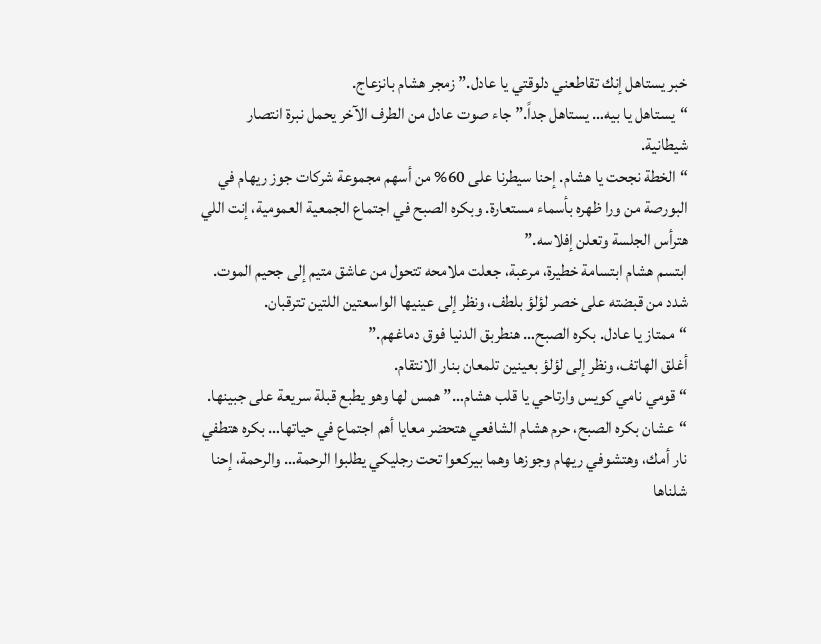خبر يستاهل إنك تقاطعني دلوقتي يا عادل.” زمجر هشام بانزعاج.
“يستاهل يا بيه… يستاهل جداً.” جاء صوت عادل من الطرف الآخر يحمل نبرة انتصار شيطانية.
“الخطة نجحت يا هشام. إحنا سيطرنا على 60% من أسهم مجموعة شركات جوز ريهام في البورصة من ورا ظهره بأسماء مستعارة. وبكره الصبح في اجتماع الجمعية العمومية، إنت اللي هترأس الجلسة وتعلن إفلاسه.”
ابتسم هشام ابتسامة خطيرة، مرعبة، جعلت ملامحه تتحول من عاشق متيم إلى جحيم الموت. شدد من قبضته على خصر لؤلؤ بلطف، ونظر إلى عينيها الواسعتين اللتين تترقبان.
“ممتاز يا عادل. بكره الصبح… هنطربق الدنيا فوق دماغهم.”
أغلق الهاتف، ونظر إلى لؤلؤ بعينين تلمعان بنار الانتقام.
“قومي نامي كويس وارتاحي يا قلب هشام…” همس لها وهو يطبع قبلة سريعة على جبينها. “عشان بكره الصبح، حرم هشام الشافعي هتحضر معايا أهم اجتماع في حياتها… بكره هتطفي نار أمك، وهتشوفي ريهام وجوزها وهما بيركعوا تحت رجليكي يطلبوا الرحمة… والرحمة، إحنا شلناها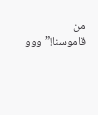من قاموسنا!”ووو